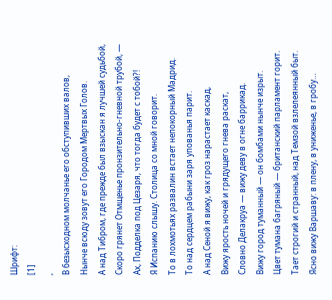Шрифт:
[1]
,
В безысходном молчанье его обступивших валов,
Нынче всюду зовут его Городом Мертвых Голов.
А над Тибром, где прежде был взыскан я лучшей судьбой,
Скоро грянет Отмщенье пронзительно-гневной трубой, —
Ах, Подделка под Цезаря, что тогда будет с тобой?!
Я Испанию слышу. Столица со мной говорит.
То в лохмотьях развалин встает непокорный Мадрид.
То над сердцем рабыни заря упованья парит.
А над Сеной я вижу, как гроз нарастает каскад,
Вижу ярость ночей и грядущего гнева раскат,
Словно Делакруа — вижу деву в огне баррикад.
Вижу город туманный — он бомбами нынче изрыт.
Цвет тумана багряный — британский парламент горит.
Тает строгий и странный, над Темзой взлелеянный быт.
Ясно вижу Варшаву: в плену, в униженье, в гробу…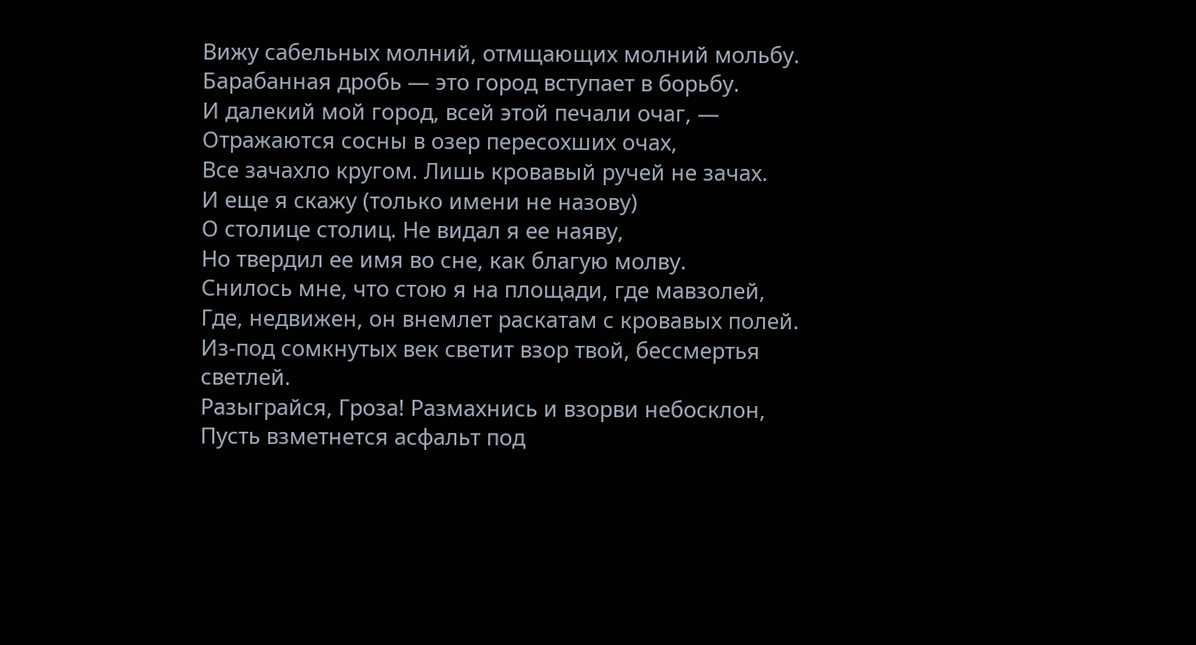Вижу сабельных молний, отмщающих молний мольбу.
Барабанная дробь — это город вступает в борьбу.
И далекий мой город, всей этой печали очаг, —
Отражаются сосны в озер пересохших очах,
Все зачахло кругом. Лишь кровавый ручей не зачах.
И еще я скажу (только имени не назову)
О столице столиц. Не видал я ее наяву,
Но твердил ее имя во сне, как благую молву.
Снилось мне, что стою я на площади, где мавзолей,
Где, недвижен, он внемлет раскатам с кровавых полей.
Из-под сомкнутых век светит взор твой, бессмертья светлей.
Разыграйся, Гроза! Размахнись и взорви небосклон,
Пусть взметнется асфальт под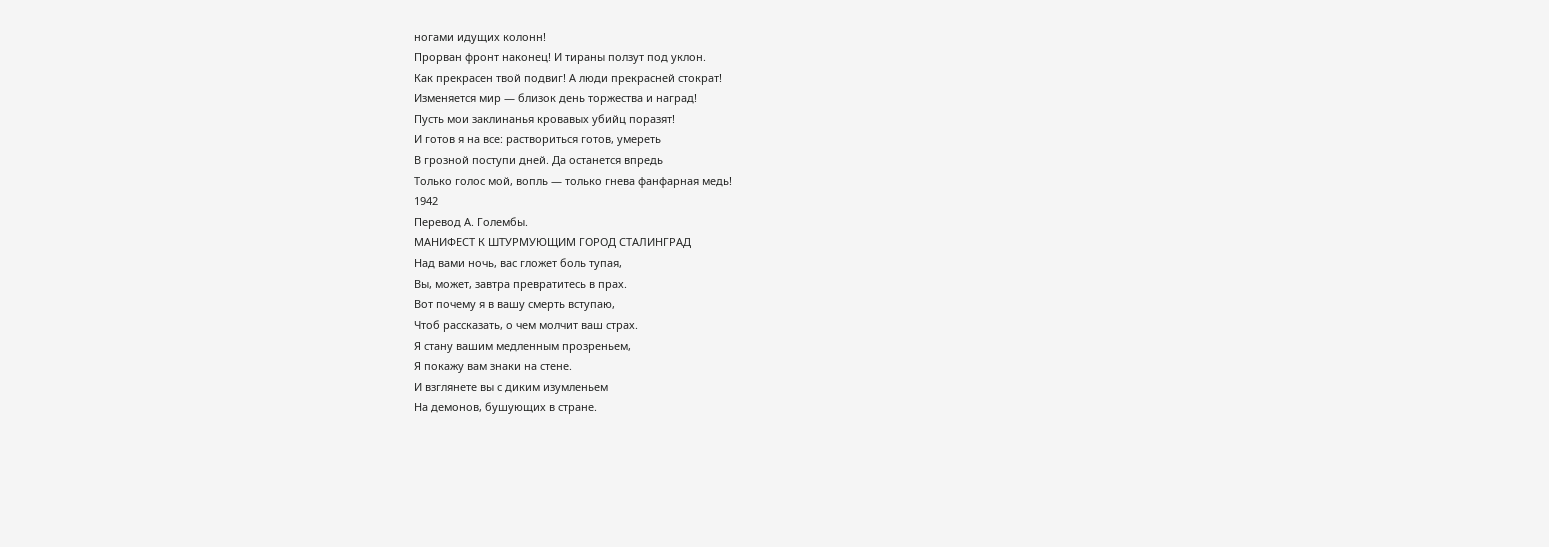ногами идущих колонн!
Прорван фронт наконец! И тираны ползут под уклон.
Как прекрасен твой подвиг! А люди прекрасней стократ!
Изменяется мир — близок день торжества и наград!
Пусть мои заклинанья кровавых убийц поразят!
И готов я на все: раствориться готов, умереть
В грозной поступи дней. Да останется впредь
Только голос мой, вопль — только гнева фанфарная медь!
1942
Перевод А. Голембы.
МАНИФЕСТ К ШТУРМУЮЩИМ ГОРОД СТАЛИНГРАД
Над вами ночь, вас гложет боль тупая,
Вы, может, завтра превратитесь в прах.
Вот почему я в вашу смерть вступаю,
Чтоб рассказать, о чем молчит ваш страх.
Я стану вашим медленным прозреньем,
Я покажу вам знаки на стене.
И взглянете вы с диким изумленьем
На демонов, бушующих в стране.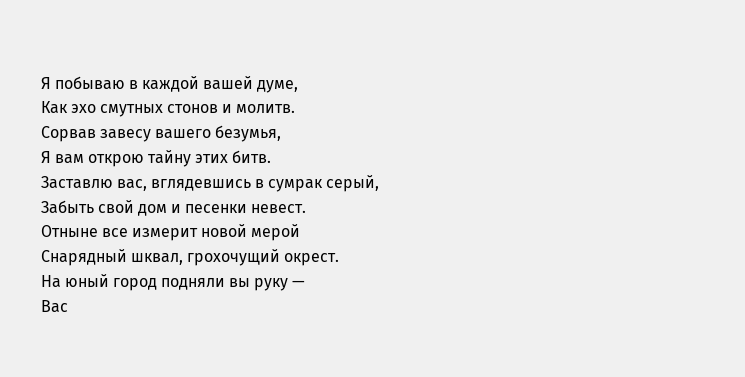Я побываю в каждой вашей думе,
Как эхо смутных стонов и молитв.
Сорвав завесу вашего безумья,
Я вам открою тайну этих битв.
Заставлю вас, вглядевшись в сумрак серый,
Забыть свой дом и песенки невест.
Отныне все измерит новой мерой
Снарядный шквал, грохочущий окрест.
На юный город подняли вы руку —
Вас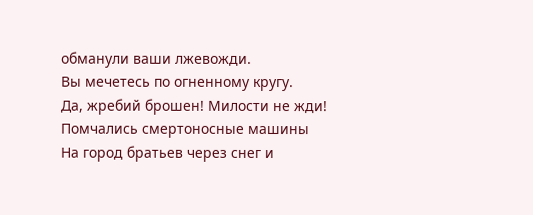обманули ваши лжевожди.
Вы мечетесь по огненному кругу.
Да, жребий брошен! Милости не жди!
Помчались смертоносные машины
На город братьев через снег и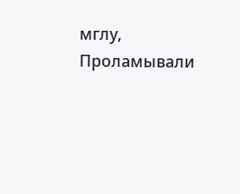мглу,
Проламывали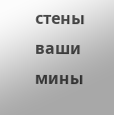стены ваши мины